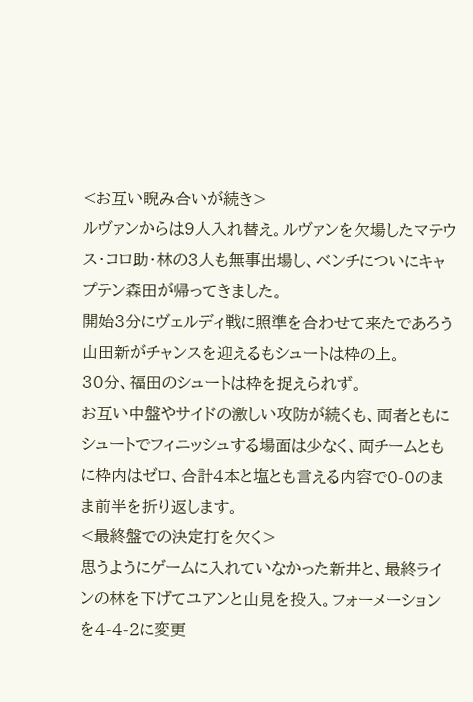<お互い睨み合いが続き>
ルヴァンからは9人入れ替え。ルヴァンを欠場したマテウス・コロ助・林の3人も無事出場し、ベンチについにキャプテン森田が帰ってきました。
開始3分にヴェルディ戦に照準を合わせて来たであろう山田新がチャンスを迎えるもシュートは枠の上。
30分、福田のシュートは枠を捉えられず。
お互い中盤やサイドの激しい攻防が続くも、両者ともにシュートでフィニッシュする場面は少なく、両チームともに枠内はゼロ、合計4本と塩とも言える内容で0-0のまま前半を折り返します。
<最終盤での決定打を欠く>
思うようにゲームに入れていなかった新井と、最終ラインの林を下げてユアンと山見を投入。フォーメーションを4-4-2に変更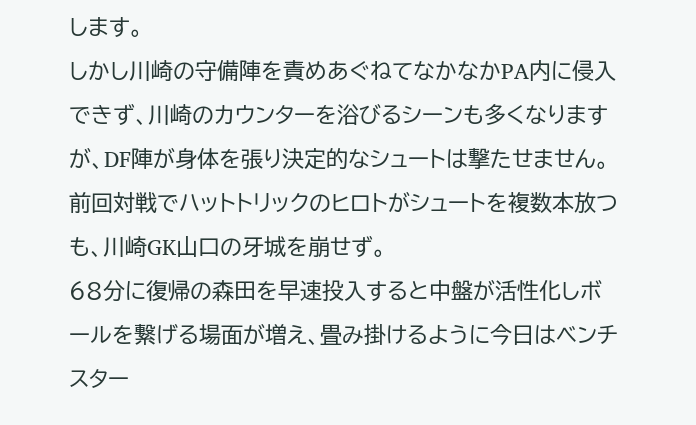します。
しかし川崎の守備陣を責めあぐねてなかなかPA内に侵入できず、川崎のカウンターを浴びるシーンも多くなりますが、DF陣が身体を張り決定的なシュートは撃たせません。
前回対戦でハットトリックのヒロトがシュートを複数本放つも、川崎GK山口の牙城を崩せず。
68分に復帰の森田を早速投入すると中盤が活性化しボールを繋げる場面が増え、畳み掛けるように今日はベンチスター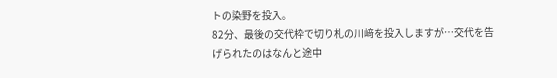トの染野を投入。
82分、最後の交代枠で切り札の川﨑を投入しますが…交代を告げられたのはなんと途中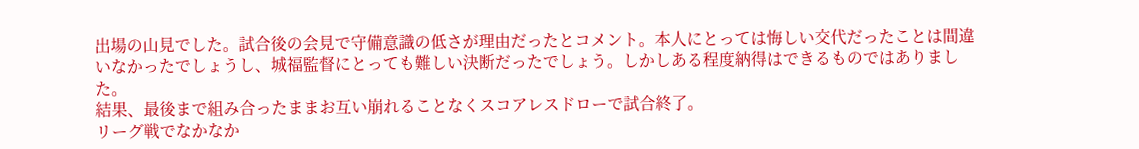出場の山見でした。試合後の会見で守備意識の低さが理由だったとコメント。本人にとっては悔しい交代だったことは間違いなかったでしょうし、城福監督にとっても難しい決断だったでしょう。しかしある程度納得はできるものではありました。
結果、最後まで組み合ったままお互い崩れることなくスコアレスドローで試合終了。
リーグ戦でなかなか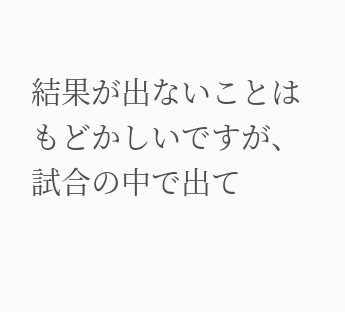結果が出ないことはもどかしいですが、試合の中で出て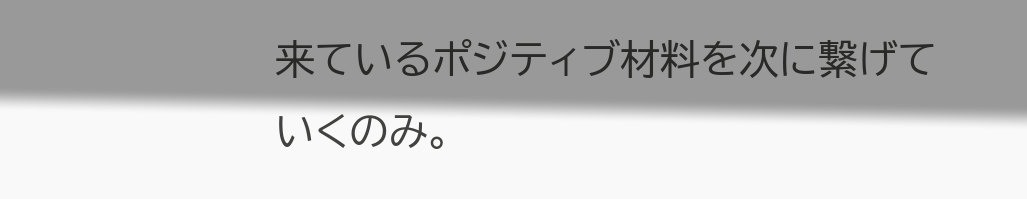来ているポジティブ材料を次に繋げていくのみ。